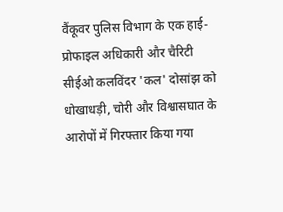वैंकूवर पुलिस विभाग के एक हाई-प्रोफाइल अधिकारी और चैरिटी सीईओ कलविंदर 'कल' दोसांझ को धोखाधड़ी, चोरी और विश्वासघात के आरोपों में गिरफ्तार किया गया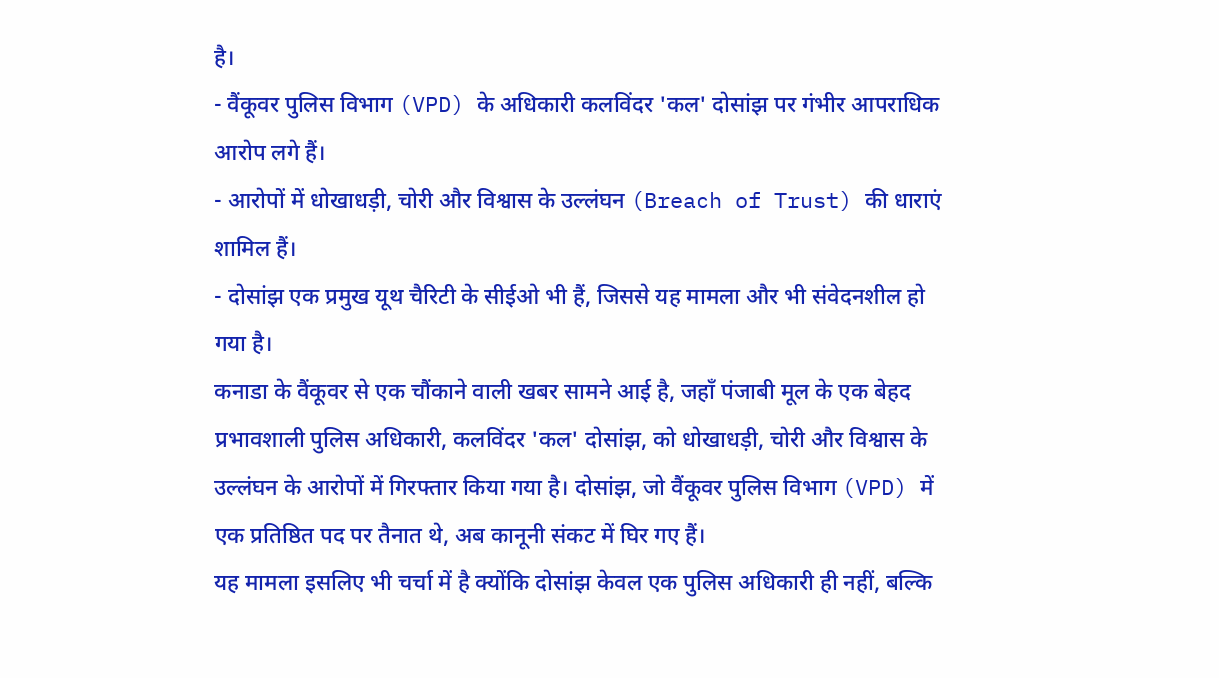है।
- वैंकूवर पुलिस विभाग (VPD) के अधिकारी कलविंदर 'कल' दोसांझ पर गंभीर आपराधिक आरोप लगे हैं।
- आरोपों में धोखाधड़ी, चोरी और विश्वास के उल्लंघन (Breach of Trust) की धाराएं शामिल हैं।
- दोसांझ एक प्रमुख यूथ चैरिटी के सीईओ भी हैं, जिससे यह मामला और भी संवेदनशील हो गया है।
कनाडा के वैंकूवर से एक चौंकाने वाली खबर सामने आई है, जहाँ पंजाबी मूल के एक बेहद प्रभावशाली पुलिस अधिकारी, कलविंदर 'कल' दोसांझ, को धोखाधड़ी, चोरी और विश्वास के उल्लंघन के आरोपों में गिरफ्तार किया गया है। दोसांझ, जो वैंकूवर पुलिस विभाग (VPD) में एक प्रतिष्ठित पद पर तैनात थे, अब कानूनी संकट में घिर गए हैं।
यह मामला इसलिए भी चर्चा में है क्योंकि दोसांझ केवल एक पुलिस अधिकारी ही नहीं, बल्कि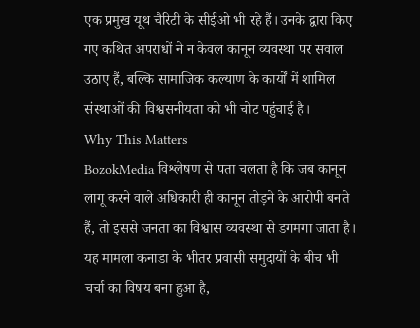एक प्रमुख यूथ चैरिटी के सीईओ भी रहे हैं। उनके द्वारा किए गए कथित अपराधों ने न केवल कानून व्यवस्था पर सवाल उठाए हैं, बल्कि सामाजिक कल्याण के कार्यों में शामिल संस्थाओं की विश्वसनीयता को भी चोट पहुंचाई है।
Why This Matters
BozokMedia विश्लेषण से पता चलता है कि जब कानून लागू करने वाले अधिकारी ही कानून तोड़ने के आरोपी बनते हैं, तो इससे जनता का विश्वास व्यवस्था से डगमगा जाता है। यह मामला कनाडा के भीतर प्रवासी समुदायों के बीच भी चर्चा का विषय बना हुआ है,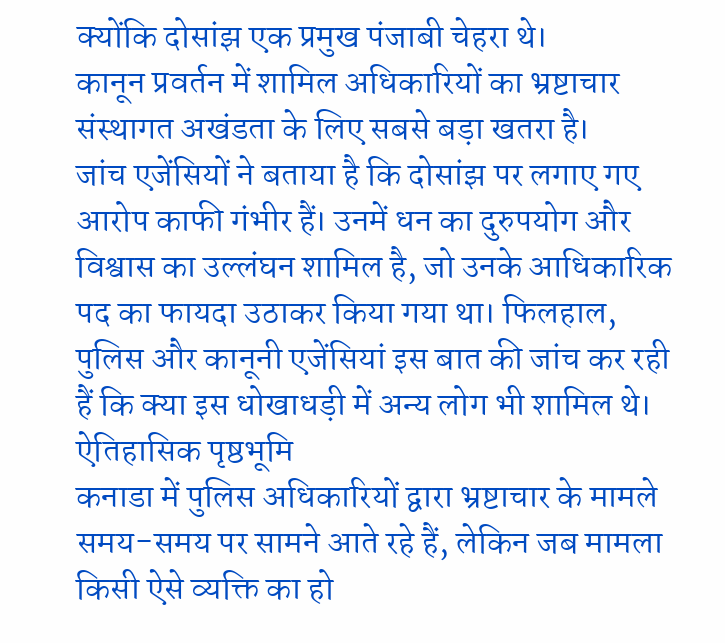क्योंकि दोसांझ एक प्रमुख पंजाबी चेहरा थे।
कानून प्रवर्तन में शामिल अधिकारियों का भ्रष्टाचार संस्थागत अखंडता के लिए सबसे बड़ा खतरा है।
जांच एजेंसियों ने बताया है कि दोसांझ पर लगाए गए आरोप काफी गंभीर हैं। उनमें धन का दुरुपयोग और विश्वास का उल्लंघन शामिल है, जो उनके आधिकारिक पद का फायदा उठाकर किया गया था। फिलहाल, पुलिस और कानूनी एजेंसियां इस बात की जांच कर रही हैं कि क्या इस धोखाधड़ी में अन्य लोग भी शामिल थे।
ऐतिहासिक पृष्ठभूमि
कनाडा में पुलिस अधिकारियों द्वारा भ्रष्टाचार के मामले समय-समय पर सामने आते रहे हैं, लेकिन जब मामला किसी ऐसे व्यक्ति का हो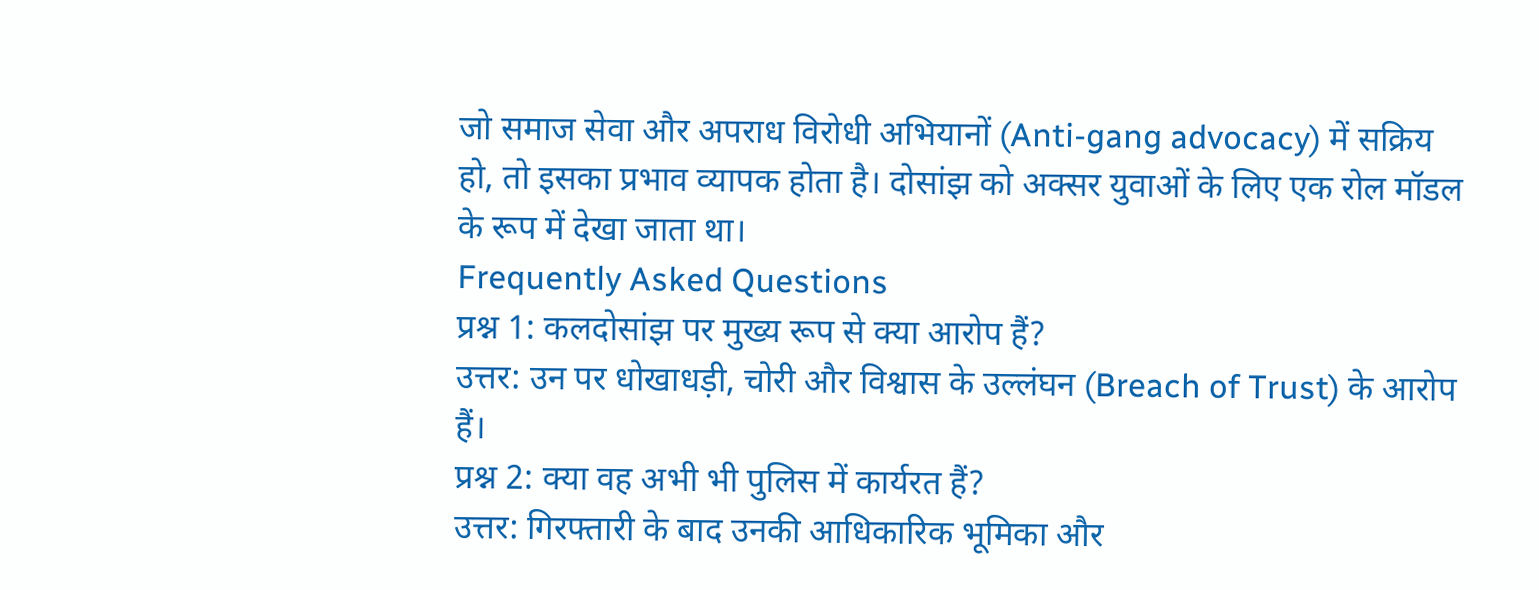जो समाज सेवा और अपराध विरोधी अभियानों (Anti-gang advocacy) में सक्रिय हो, तो इसका प्रभाव व्यापक होता है। दोसांझ को अक्सर युवाओं के लिए एक रोल मॉडल के रूप में देखा जाता था।
Frequently Asked Questions
प्रश्न 1: कलदोसांझ पर मुख्य रूप से क्या आरोप हैं?
उत्तर: उन पर धोखाधड़ी, चोरी और विश्वास के उल्लंघन (Breach of Trust) के आरोप हैं।
प्रश्न 2: क्या वह अभी भी पुलिस में कार्यरत हैं?
उत्तर: गिरफ्तारी के बाद उनकी आधिकारिक भूमिका और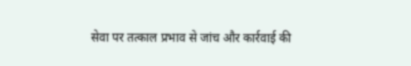सेवा पर तत्काल प्रभाव से जांच और कार्रवाई की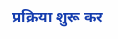प्रक्रिया शुरू कर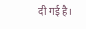दी गई है।